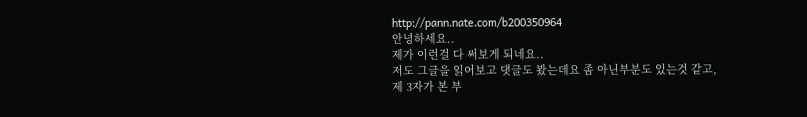http://pann.nate.com/b200350964
안녕하세요..
제가 이런걸 다 써보게 되네요..
저도 그글을 읽어보고 댓글도 봤는데요 좀 아닌부분도 있는것 같고,
제 3자가 본 부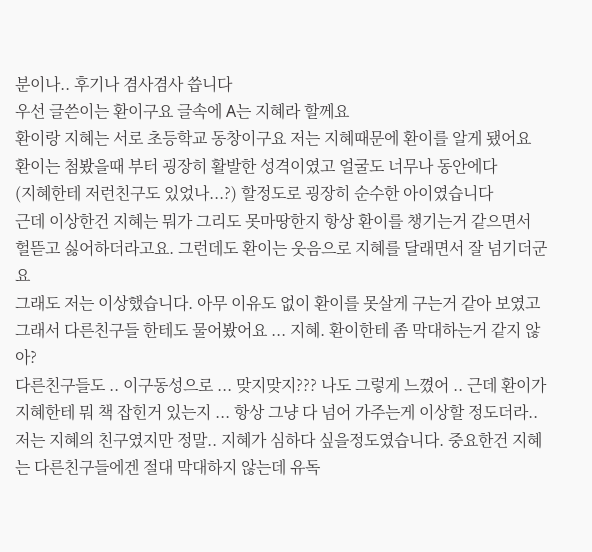분이나.. 후기나 겸사겸사 씁니다
우선 글쓴이는 환이구요 글속에 A는 지혜라 할께요
환이랑 지혜는 서로 초등학교 동창이구요 저는 지혜때문에 환이를 알게 됐어요
환이는 첨봤을때 부터 굉장히 활발한 성격이였고 얼굴도 너무나 동안에다
(지혜한테 저런친구도 있었나...?) 할정도로 굉장히 순수한 아이였습니다
근데 이상한건 지혜는 뭐가 그리도 못마땅한지 항상 환이를 챙기는거 같으면서
헐뜯고 싫어하더라고요. 그런데도 환이는 웃음으로 지혜를 달래면서 잘 넘기더군요
그래도 저는 이상했습니다. 아무 이유도 없이 환이를 못살게 구는거 같아 보였고
그래서 다른친구들 한테도 물어봤어요 ... 지혜. 환이한테 좀 막대하는거 같지 않아?
다른친구들도 .. 이구동성으로 ... 맞지맞지??? 나도 그렇게 느꼈어 .. 근데 환이가 지혜한테 뭐 책 잡힌거 있는지 ... 항상 그냥 다 넘어 가주는게 이상할 정도더라..
저는 지혜의 친구였지만 정말.. 지혜가 심하다 싶을정도였습니다. 중요한건 지혜는 다른친구들에겐 절대 막대하지 않는데 유독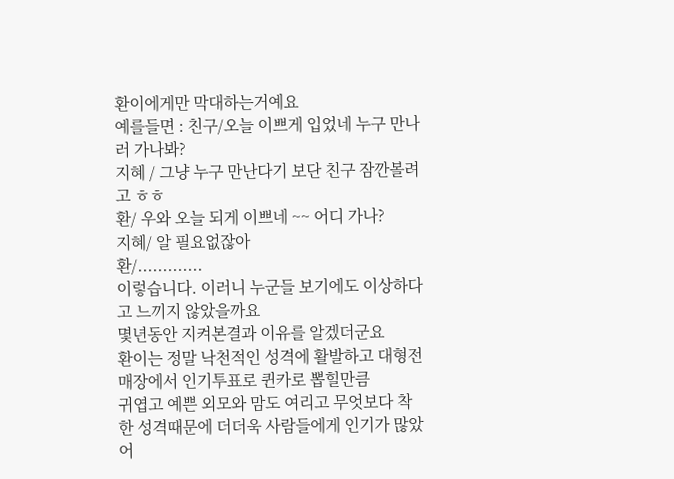환이에게만 막대하는거예요
예를들면 : 친구/오늘 이쁘게 입었네 누구 만나러 가나봐?
지혜 / 그냥 누구 만난다기 보단 친구 잠깐볼려고 ㅎㅎ
환/ 우와 오늘 되게 이쁘네 ~~ 어디 가나?
지혜/ 알 필요없잖아
환/.............
이렇습니다. 이러니 누군들 보기에도 이상하다고 느끼지 않았을까요
몇년동안 지켜본결과 이유를 알겠더군요
환이는 정말 낙천적인 성격에 활발하고 대형전매장에서 인기투표로 퀸카로 뽑힐만큼
귀엽고 예쁜 외모와 맘도 여리고 무엇보다 착한 성격때문에 더더욱 사람들에게 인기가 많았어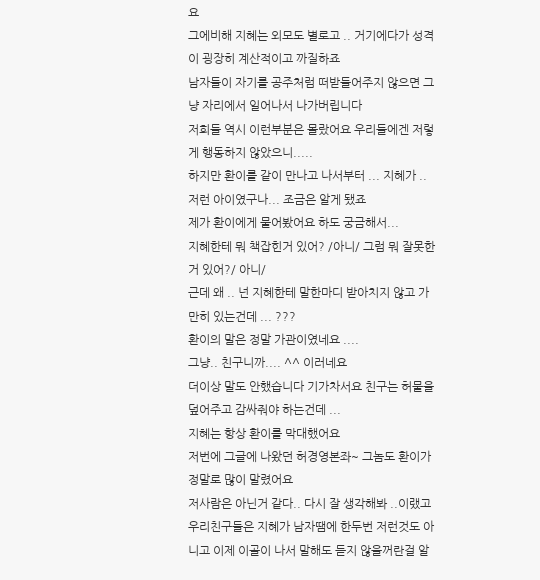요
그에비해 지혜는 외모도 별로고 .. 거기에다가 성격이 굉장히 계산적이고 까질하죠
남자들이 자기를 공주처럼 떠받들어주지 않으면 그냥 자리에서 일어나서 나가버립니다
저희들 역시 이런부분은 몰랐어요 우리들에겐 저렇게 행동하지 않았으니.....
하지만 환이를 같이 만나고 나서부터 ... 지혜가 .. 저런 아이였구나... 조금은 알게 됐죠
제가 환이에게 물어봤어요 하도 궁금해서...
지혜한테 뭐 책잡힌거 있어? /아니/ 그럼 뭐 잘못한거 있어?/ 아니/
근데 왜 .. 넌 지혜한테 말한마디 받아치지 않고 가만히 있는건데 ... ???
환이의 말은 정말 가관이였네요 ....
그냥.. 친구니까.... ^^ 이러네요
더이상 말도 안했습니다 기가차서요 친구는 허물을 덮어주고 감싸줘야 하는건데 ...
지혜는 항상 환이를 막대했어요
저번에 그글에 나왔던 허경영본좌~ 그놈도 환이가 정말로 많이 말렸어요
저사람은 아닌거 같다.. 다시 잘 생각해봐 ..이랬고 우리친구들은 지혜가 남자땜에 한두번 저런것도 아니고 이제 이골이 나서 말해도 듣지 않을꺼란걸 알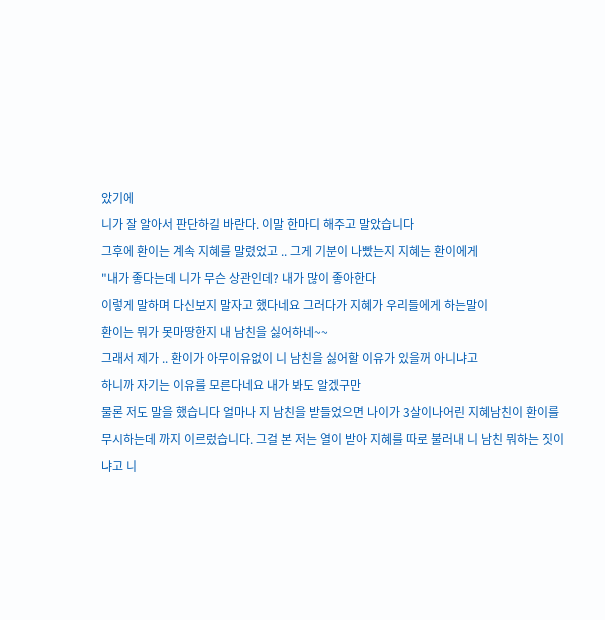았기에
니가 잘 알아서 판단하길 바란다. 이말 한마디 해주고 말았습니다
그후에 환이는 계속 지혜를 말렸었고 .. 그게 기분이 나빴는지 지혜는 환이에게
"내가 좋다는데 니가 무슨 상관인데? 내가 많이 좋아한다
이렇게 말하며 다신보지 말자고 했다네요 그러다가 지혜가 우리들에게 하는말이
환이는 뭐가 못마땅한지 내 남친을 싫어하네~~
그래서 제가 .. 환이가 아무이유없이 니 남친을 싫어할 이유가 있을꺼 아니냐고
하니까 자기는 이유를 모른다네요 내가 봐도 알겠구만
물론 저도 말을 했습니다 얼마나 지 남친을 받들었으면 나이가 3살이나어린 지혜남친이 환이를 무시하는데 까지 이르렀습니다. 그걸 본 저는 열이 받아 지혜를 따로 불러내 니 남친 뭐하는 짓이냐고 니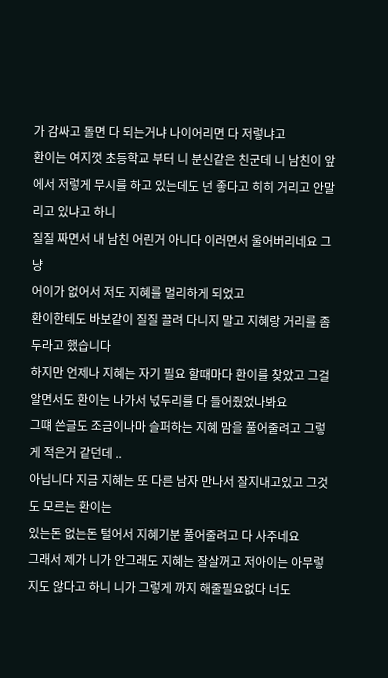가 감싸고 돌면 다 되는거냐 나이어리면 다 저렇냐고
환이는 여지껏 초등학교 부터 니 분신같은 친군데 니 남친이 앞에서 저렇게 무시를 하고 있는데도 넌 좋다고 히히 거리고 안말리고 있냐고 하니
질질 짜면서 내 남친 어린거 아니다 이러면서 울어버리네요 그냥
어이가 없어서 저도 지혜를 멀리하게 되었고
환이한테도 바보같이 질질 끌려 다니지 말고 지혜랑 거리를 좀 두라고 했습니다
하지만 언제나 지혜는 자기 필요 할때마다 환이를 찾았고 그걸 알면서도 환이는 나가서 넋두리를 다 들어줬었나봐요
그떄 쓴글도 조금이나마 슬퍼하는 지혜 맘을 풀어줄려고 그렇게 적은거 같던데 ..
아닙니다 지금 지혜는 또 다른 남자 만나서 잘지내고있고 그것도 모르는 환이는
있는돈 없는돈 털어서 지혜기분 풀어줄려고 다 사주네요
그래서 제가 니가 안그래도 지혜는 잘살꺼고 저아이는 아무렇지도 않다고 하니 니가 그렇게 까지 해줄필요없다 너도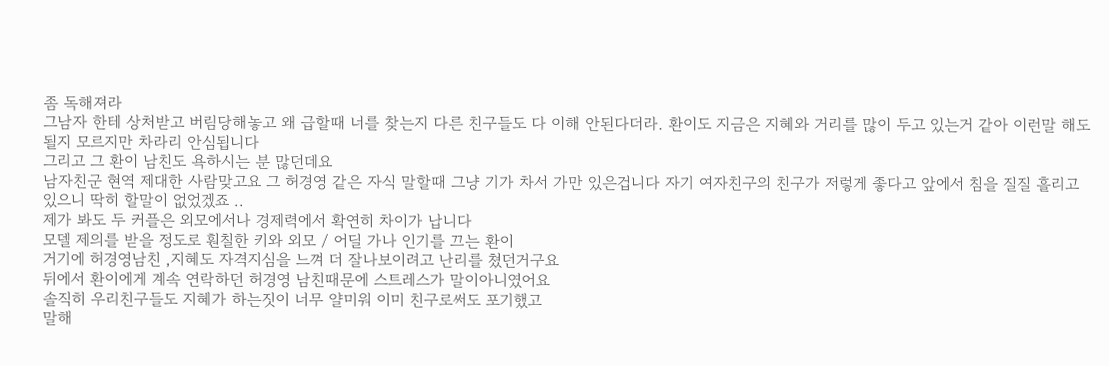좀 독해져라
그남자 한테 상처받고 버림당해놓고 왜 급할때 너를 찾는지 다른 친구들도 다 이해 안된다더라. 환이도 지금은 지혜와 거리를 많이 두고 있는거 같아 이런말 해도 될지 모르지만 차라리 안심됩니다
그리고 그 환이 남친도 욕하시는 분 많던데요
남자친군 현역 제대한 사람맞고요 그 허경영 같은 자식 말할때 그냥 기가 차서 가만 있은겁니다 자기 여자친구의 친구가 저렇게 좋다고 앞에서 침을 질질 흘리고 있으니 딱히 할말이 없었겠죠 ..
제가 봐도 두 커플은 외모에서나 경제력에서 확연히 차이가 납니다
모델 제의를 받을 정도로 훤칠한 키와 외모 / 어딜 가나 인기를 끄는 환이
거기에 허경영남친 ,지혜도 자격지심을 느껴 더 잘나보이려고 난리를 쳤던거구요
뒤에서 환이에게 계속 연락하던 허경영 남친때문에 스트레스가 말이아니였어요
솔직히 우리친구들도 지혜가 하는짓이 너무 얄미워 이미 친구로써도 포기했고
말해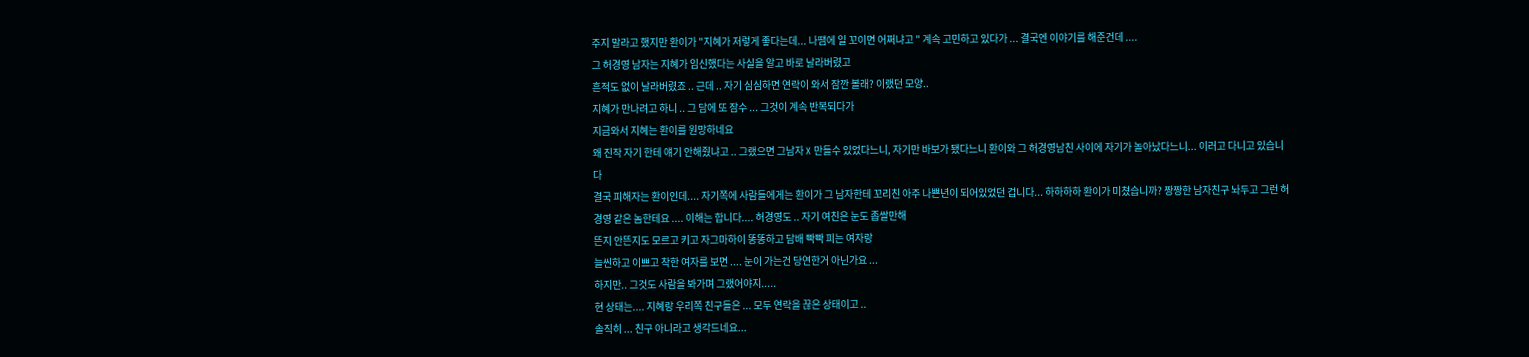주지 말라고 했지만 환이가 "지혜가 저렇게 좋다는데... 나땜에 일 꼬이면 어쩌냐고 " 계속 고민하고 있다가 ... 결국엔 이야기를 해준건데 ....
그 허경영 남자는 지혜가 임신했다는 사실을 알고 바로 날라버렸고
흔적도 없이 날라버렸죠 .. 근데 .. 자기 심심하면 연락이 와서 잠깐 볼래? 이랬던 모양..
지혜가 만나려고 하니 .. 그 담에 또 잠수 ... 그것이 계속 반복되다가
지금와서 지혜는 환이를 원망하네요
왜 진작 자기 한테 얘기 안해줬냐고 .. 그랬으면 그남자 X 만들수 있었다느니, 자기만 바보가 됐다느니 환이와 그 허경영남친 사이에 자기가 놀아났다느니... 이러고 다니고 있습니다
결국 피해자는 환이인데.... 자기쪽에 사람들에게는 환이가 그 남자한테 꼬리친 아주 나쁜년이 되어있었던 겁니다... 하하하하 환이가 미쳤습니까? 짱짱한 남자친구 놔두고 그런 허경영 같은 놈한테요 .... 이해는 합니다.... 허경영도 .. 자기 여친은 눈도 좁쌀만해
뜬지 안뜬지도 모르고 키고 자그마하이 똥똥하고 담배 빡빡 피는 여자랑
늘씬하고 이쁘고 착한 여자를 보면 .... 눈이 가는건 당연한거 아닌가요 ...
하지만.. 그것도 사람을 봐가며 그랬어야지.....
현 상태는.... 지혜랑 우리쪽 친구들은 ... 모두 연락을 끊은 상태이고 ..
솔직히 ... 친구 아니라고 생각드네요...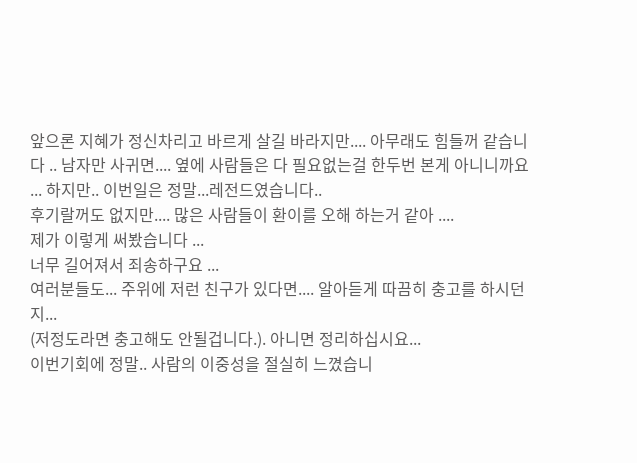앞으론 지혜가 정신차리고 바르게 살길 바라지만.... 아무래도 힘들꺼 같습니다 .. 남자만 사귀면.... 옆에 사람들은 다 필요없는걸 한두번 본게 아니니까요 ... 하지만.. 이번일은 정말...레전드였습니다..
후기랄꺼도 없지만.... 많은 사람들이 환이를 오해 하는거 같아 ....
제가 이렇게 써봤습니다 ...
너무 길어져서 죄송하구요 ...
여러분들도... 주위에 저런 친구가 있다면.... 알아듣게 따끔히 충고를 하시던지...
(저정도라면 충고해도 안될겁니다.). 아니면 정리하십시요...
이번기회에 정말.. 사람의 이중성을 절실히 느꼈습니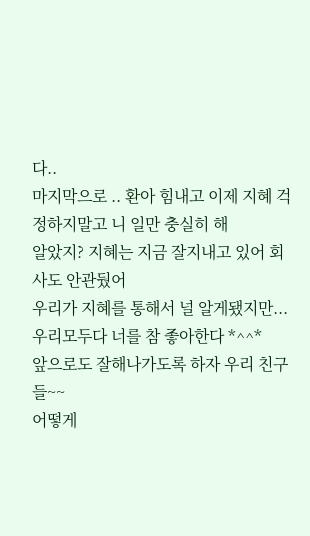다..
마지막으로 .. 환아 힘내고 이제 지혜 걱정하지말고 니 일만 충실히 해
알았지? 지혜는 지금 잘지내고 있어 회사도 안관뒀어
우리가 지혜를 통해서 널 알게됐지만... 우리모두다 너를 참 좋아한다 *^^*
앞으로도 잘해나가도록 하자 우리 친구들~~
어떻게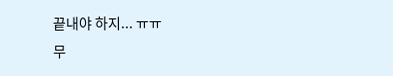끝내야 하지... ㅠㅠ
무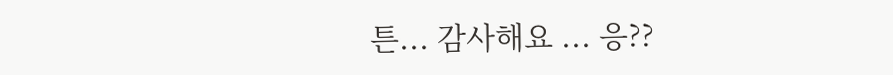튼... 감사해요 ... 응??